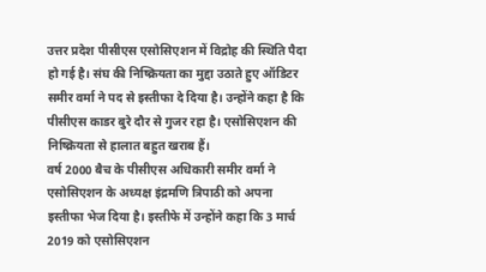उत्तर प्रदेश पीसीएस एसोसिएशन में विद्रोह की स्थिति पैदा हो गई है। संघ की निष्क्रियता का मुद्दा उठाते हुए ऑडिटर समीर वर्मा ने पद से इस्तीफा दे दिया है। उन्होंने कहा है कि पीसीएस काडर बुरे दौर से गुजर रहा है। एसोसिएशन की निष्क्रियता से हालात बहुत खराब हैं।
वर्ष 2000 बैच के पीसीएस अधिकारी समीर वर्मा ने एसोसिएशन के अध्यक्ष इंद्रमणि त्रिपाठी को अपना इस्तीफा भेज दिया है। इस्तीफे में उन्होंने कहा कि 3 मार्च 2019 को एसोसिएशन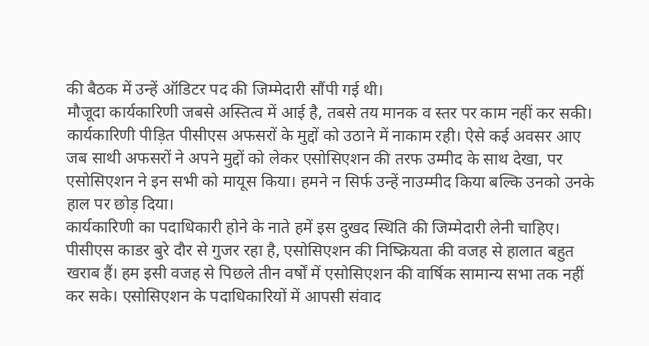की बैठक में उन्हें ऑडिटर पद की जिम्मेदारी सौंपी गई थी।
मौजूदा कार्यकारिणी जबसे अस्तित्व में आई है, तबसे तय मानक व स्तर पर काम नहीं कर सकी। कार्यकारिणी पीड़ित पीसीएस अफसरों के मुद्दों को उठाने में नाकाम रही। ऐसे कई अवसर आए जब साथी अफसरों ने अपने मुद्दों को लेकर एसोसिएशन की तरफ उम्मीद के साथ देखा, पर एसोसिएशन ने इन सभी को मायूस किया। हमने न सिर्फ उन्हें नाउम्मीद किया बल्कि उनको उनके हाल पर छोड़ दिया।
कार्यकारिणी का पदाधिकारी होने के नाते हमें इस दुखद स्थिति की जिम्मेदारी लेनी चाहिए। पीसीएस काडर बुरे दौर से गुजर रहा है, एसोसिएशन की निष्क्रियता की वजह से हालात बहुत खराब हैं। हम इसी वजह से पिछले तीन वर्षों में एसोसिएशन की वार्षिक सामान्य सभा तक नहीं कर सके। एसोसिएशन के पदाधिकारियों में आपसी संवाद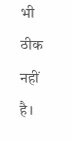भी ठीक नहीं है।